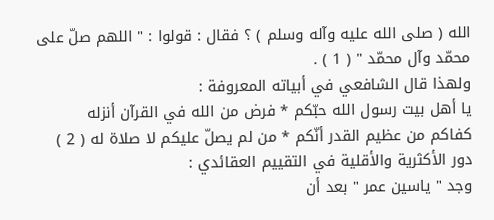الله ( صلى الله عليه وآله وسلم ) ؟ فقال : قولوا : " اللهم صلّ على محمّد وآل محمّد " ( 1 ) .
ولهذا قال الشافعي في أبياته المعروفة :
يا أهل بيت رسول الله حبّكم * فرض من الله في القرآن أنزله
كفاكم من عظيم القدر أنّكم * من لم يصلّ عليكم لا صلاة له ( 2 )
دور الأكثرية والأقلية في التقييم العقائدي :
وجد " ياسين عمر " بعد أن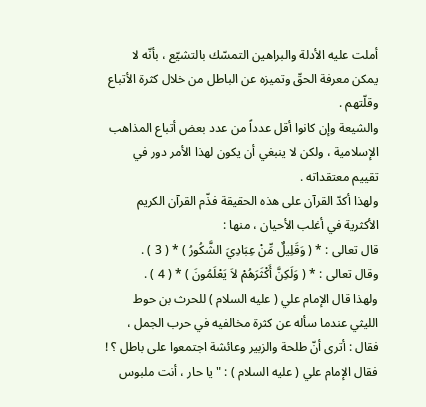أملت عليه الأدلة والبراهين التمسّك بالتشيّع ، بأنّه لا يمكن معرفة الحقّ وتميزه عن الباطل من خلال كثرة الأتباع وقلّتهم .
والشيعة وإن كانوا أقل عدداً من عدد بعض أتباع المذاهب الإسلامية ، ولكن لا ينبغي أن يكون لهذا الأمر دور في تقييم معتقداته .
ولهذا أكدّ القرآن على هذه الحقيقة فذّم القرآن الكريم الأكثرية في أغلب الأحيان ، منها :
قال تعالى : * ( وَقَلِيلٌ مِّنْ عِبَادِيَ الشَّكُورُ ) * ( 3 ) .
وقال تعالى : * ( وَلَكِنَّ أَكْثَرَهُمْ لاَ يَعْلَمُونَ ) * ( 4 ) .
ولهذا قال الإمام علي ( عليه السلام ) للحرث بن حوط الليثي عندما سأله عن كثرة مخالفيه في حرب الجمل ، فقال : أترى أنّ طلحة والزبير وعائشة اجتمعوا على باطل ؟ !
فقال الإمام علي ( عليه السلام ) : " يا حار ، أنت ملبوس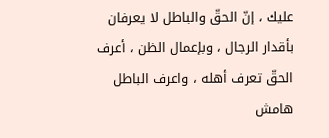عليك ، إنّ الحقّ والباطل لا يعرفان بأقدار الرجال ، وبإعمال الظن ، أعرف الحقّ تعرف أهله ، واعرف الباطل
هامش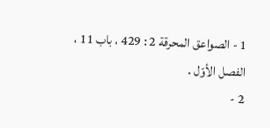1 - الصواعق المحرقة 2 : 429 ، باب 11 ، الفصل الأوّل .
2 -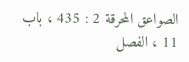الصواعق المحرقة 2 : 435 ، باب 11 ، الفصل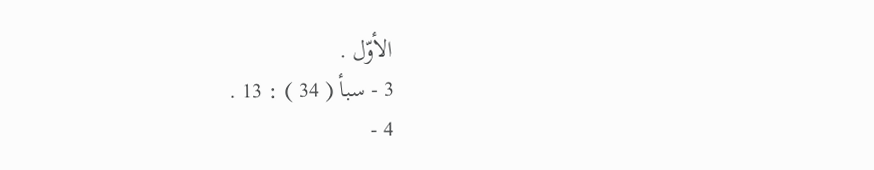الأوّل .
3 - سبأ ( 34 ) : 13 .
4 -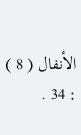الأنفال ( 8 ) : 34 .